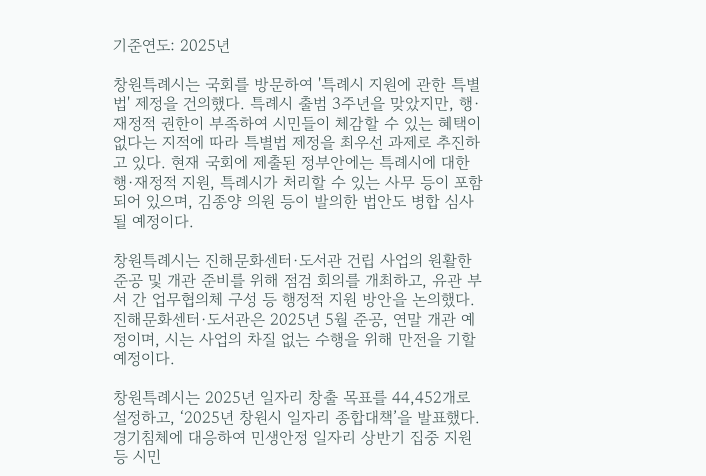기준연도: 2025년

창원특례시는 국회를 방문하여 '특례시 지원에 관한 특별법' 제정을 건의했다. 특례시 출범 3주년을 맞았지만, 행·재정적 권한이 부족하여 시민들이 체감할 수 있는 혜택이 없다는 지적에 따라 특별법 제정을 최우선 과제로 추진하고 있다. 현재 국회에 제출된 정부안에는 특례시에 대한 행·재정적 지원, 특례시가 처리할 수 있는 사무 등이 포함되어 있으며, 김종양 의원 등이 발의한 법안도 병합 심사될 예정이다.

창원특례시는 진해문화센터·도서관 건립 사업의 원활한 준공 및 개관 준비를 위해 점검 회의를 개최하고, 유관 부서 간 업무협의체 구성 등 행정적 지원 방안을 논의했다. 진해문화센터·도서관은 2025년 5월 준공, 연말 개관 예정이며, 시는 사업의 차질 없는 수행을 위해 만전을 기할 예정이다.

창원특례시는 2025년 일자리 창출 목표를 44,452개로 설정하고, ‘2025년 창원시 일자리 종합대책’을 발표했다. 경기침체에 대응하여 민생안정 일자리 상반기 집중 지원 등 시민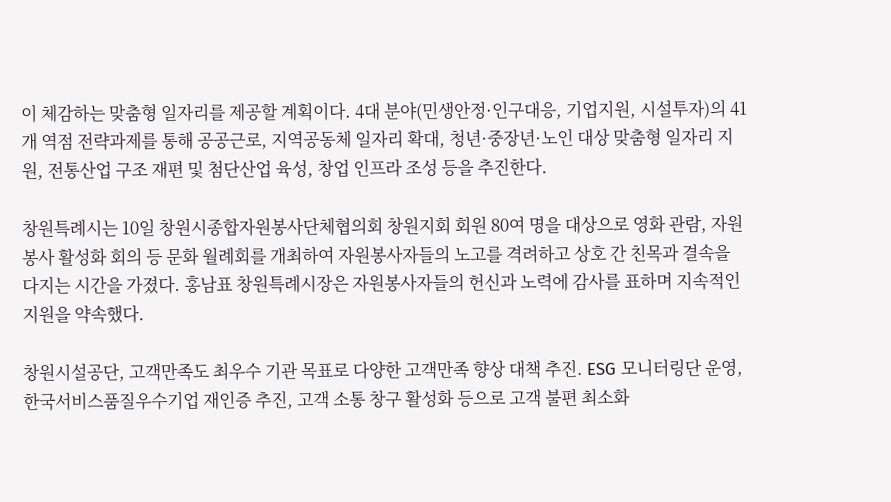이 체감하는 맞춤형 일자리를 제공할 계획이다. 4대 분야(민생안정·인구대응, 기업지원, 시설투자)의 41개 역점 전략과제를 통해 공공근로, 지역공동체 일자리 확대, 청년·중장년·노인 대상 맞춤형 일자리 지원, 전통산업 구조 재편 및 첨단산업 육성, 창업 인프라 조성 등을 추진한다.

창원특례시는 10일 창원시종합자원봉사단체협의회 창원지회 회원 80여 명을 대상으로 영화 관람, 자원봉사 활성화 회의 등 문화 월례회를 개최하여 자원봉사자들의 노고를 격려하고 상호 간 친목과 결속을 다지는 시간을 가졌다. 홍남표 창원특례시장은 자원봉사자들의 헌신과 노력에 감사를 표하며 지속적인 지원을 약속했다.

창원시설공단, 고객만족도 최우수 기관 목표로 다양한 고객만족 향상 대책 추진. ESG 모니터링단 운영, 한국서비스품질우수기업 재인증 추진, 고객 소통 창구 활성화 등으로 고객 불편 최소화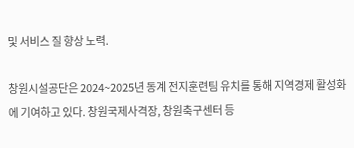및 서비스 질 향상 노력.

창원시설공단은 2024~2025년 동계 전지훈련팀 유치를 통해 지역경제 활성화에 기여하고 있다. 창원국제사격장, 창원축구센터 등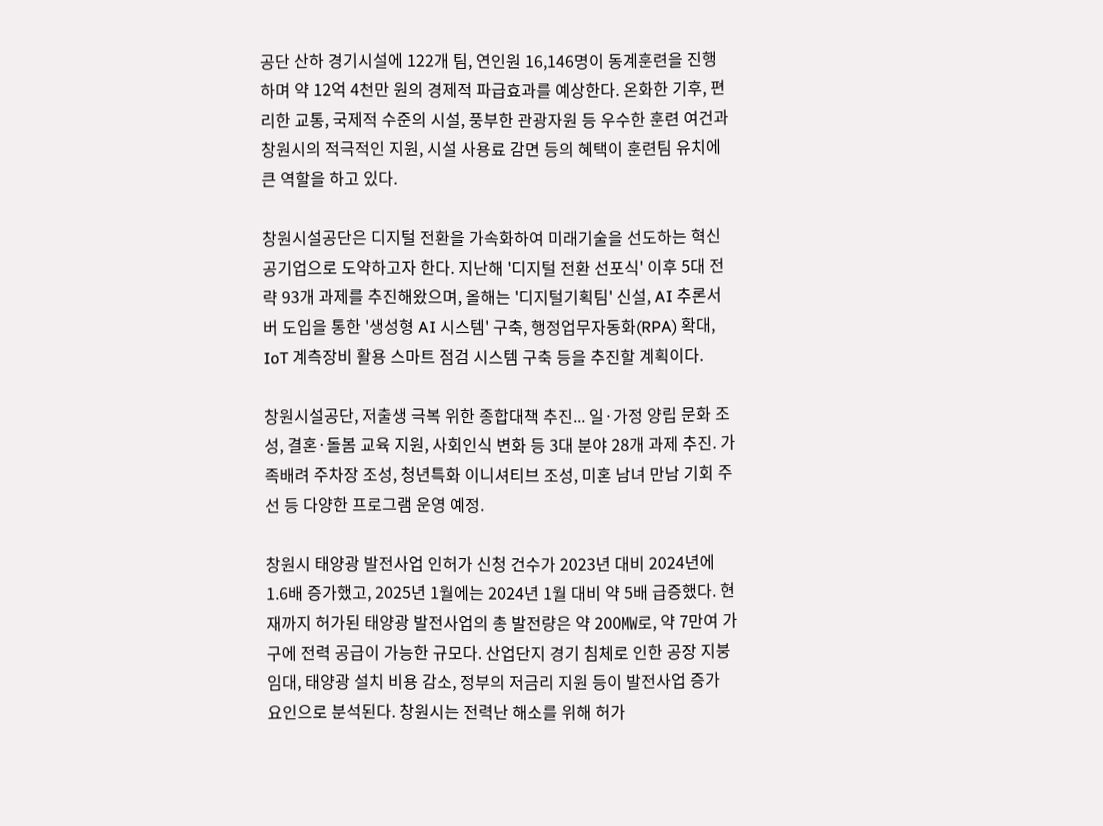공단 산하 경기시설에 122개 팀, 연인원 16,146명이 동계훈련을 진행하며 약 12억 4천만 원의 경제적 파급효과를 예상한다. 온화한 기후, 편리한 교통, 국제적 수준의 시설, 풍부한 관광자원 등 우수한 훈련 여건과 창원시의 적극적인 지원, 시설 사용료 감면 등의 혜택이 훈련팀 유치에 큰 역할을 하고 있다.

창원시설공단은 디지털 전환을 가속화하여 미래기술을 선도하는 혁신 공기업으로 도약하고자 한다. 지난해 '디지털 전환 선포식' 이후 5대 전략 93개 과제를 추진해왔으며, 올해는 '디지털기획팀' 신설, AI 추론서버 도입을 통한 '생성형 AI 시스템' 구축, 행정업무자동화(RPA) 확대, IoT 계측장비 활용 스마트 점검 시스템 구축 등을 추진할 계획이다.

창원시설공단, 저출생 극복 위한 종합대책 추진... 일·가정 양립 문화 조성, 결혼·돌봄 교육 지원, 사회인식 변화 등 3대 분야 28개 과제 추진. 가족배려 주차장 조성, 청년특화 이니셔티브 조성, 미혼 남녀 만남 기회 주선 등 다양한 프로그램 운영 예정.

창원시 태양광 발전사업 인허가 신청 건수가 2023년 대비 2024년에 1.6배 증가했고, 2025년 1월에는 2024년 1월 대비 약 5배 급증했다. 현재까지 허가된 태양광 발전사업의 총 발전량은 약 200㎿로, 약 7만여 가구에 전력 공급이 가능한 규모다. 산업단지 경기 침체로 인한 공장 지붕 임대, 태양광 설치 비용 감소, 정부의 저금리 지원 등이 발전사업 증가 요인으로 분석된다. 창원시는 전력난 해소를 위해 허가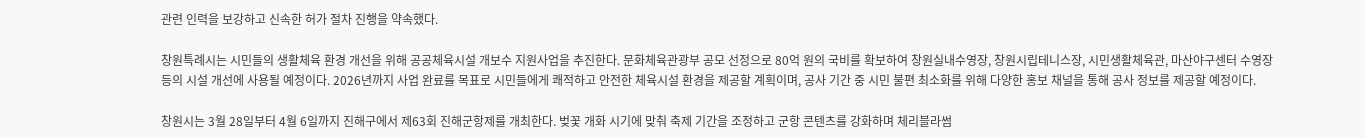관련 인력을 보강하고 신속한 허가 절차 진행을 약속했다.

창원특례시는 시민들의 생활체육 환경 개선을 위해 공공체육시설 개보수 지원사업을 추진한다. 문화체육관광부 공모 선정으로 80억 원의 국비를 확보하여 창원실내수영장, 창원시립테니스장, 시민생활체육관, 마산야구센터 수영장 등의 시설 개선에 사용될 예정이다. 2026년까지 사업 완료를 목표로 시민들에게 쾌적하고 안전한 체육시설 환경을 제공할 계획이며, 공사 기간 중 시민 불편 최소화를 위해 다양한 홍보 채널을 통해 공사 정보를 제공할 예정이다.

창원시는 3월 28일부터 4월 6일까지 진해구에서 제63회 진해군항제를 개최한다. 벚꽃 개화 시기에 맞춰 축제 기간을 조정하고 군항 콘텐츠를 강화하며 체리블라썸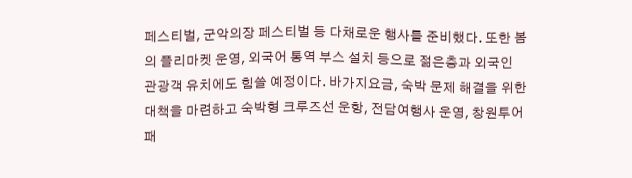페스티벌, 군악의장 페스티벌 등 다채로운 행사를 준비했다. 또한 봄의 플리마켓 운영, 외국어 통역 부스 설치 등으로 젊은층과 외국인 관광객 유치에도 힘쓸 예정이다. 바가지요금, 숙박 문제 해결을 위한 대책을 마련하고 숙박형 크루즈선 운항, 전담여행사 운영, 창원투어패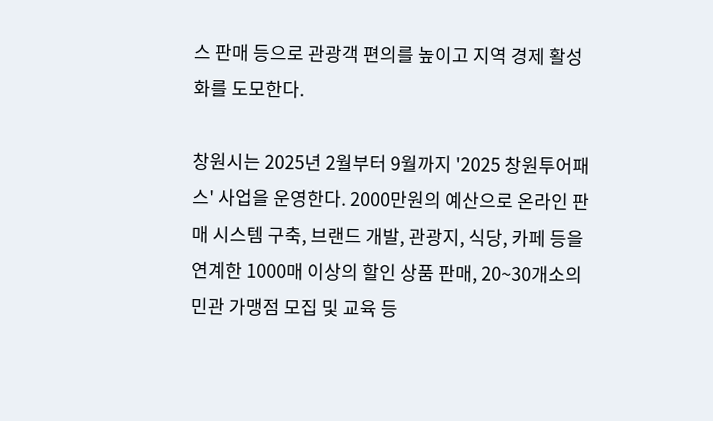스 판매 등으로 관광객 편의를 높이고 지역 경제 활성화를 도모한다.

창원시는 2025년 2월부터 9월까지 '2025 창원투어패스' 사업을 운영한다. 2000만원의 예산으로 온라인 판매 시스템 구축, 브랜드 개발, 관광지, 식당, 카페 등을 연계한 1000매 이상의 할인 상품 판매, 20~30개소의 민관 가맹점 모집 및 교육 등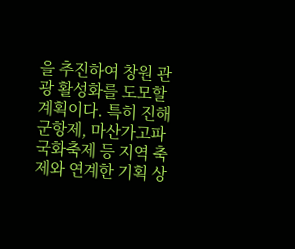을 추진하여 창원 관광 활성화를 도모할 계획이다. 특히 진해군항제, 마산가고파국화축제 등 지역 축제와 연계한 기획 상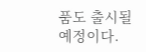품도 출시될 예정이다.